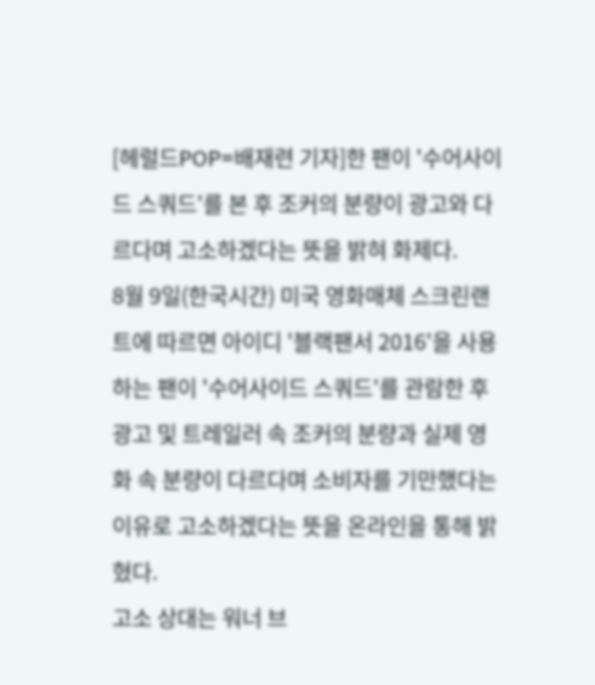[헤럴드POP=배재련 기자]한 팬이 '수어사이드 스쿼드'를 본 후 조커의 분량이 광고와 다르다며 고소하겠다는 뜻을 밝혀 화제다.
8월 9일(한국시간) 미국 영화매체 스크린랜트에 따르면 아이디 '블랙팬서 2016'을 사용하는 팬이 '수어사이드 스쿼드'를 관람한 후 광고 및 트레일러 속 조커의 분량과 실제 영화 속 분량이 다르다며 소비자를 기만했다는 이유로 고소하겠다는 뜻을 온라인을 통해 밝혔다.
고소 상대는 워너 브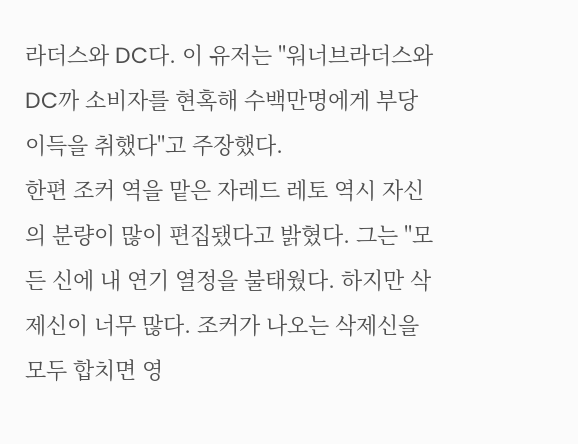라더스와 DC다. 이 유저는 "워너브라더스와 DC까 소비자를 현혹해 수백만명에게 부당 이득을 취했다"고 주장했다.
한편 조커 역을 맡은 자레드 레토 역시 자신의 분량이 많이 편집됐다고 밝혔다. 그는 "모든 신에 내 연기 열정을 불태웠다. 하지만 삭제신이 너무 많다. 조커가 나오는 삭제신을 모두 합치면 영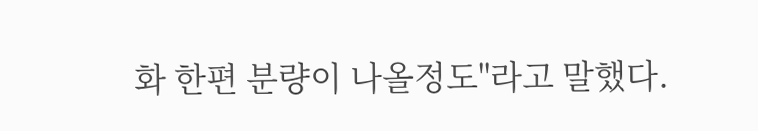화 한편 분량이 나올정도"라고 말했다.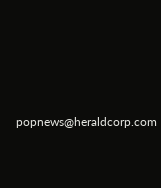popnews@heraldcorp.com